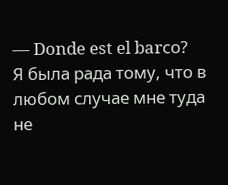— Donde est el barсo?
Я была рада тому, что в любом случае мне туда не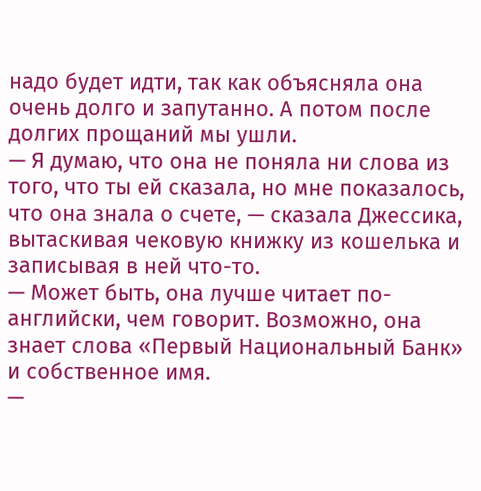надо будет идти, так как объясняла она очень долго и запутанно. А потом после долгих прощаний мы ушли.
— Я думаю, что она не поняла ни слова из того, что ты ей сказала, но мне показалось, что она знала о счете, — сказала Джессика, вытаскивая чековую книжку из кошелька и записывая в ней что-то.
— Может быть, она лучше читает по-английски, чем говорит. Возможно, она знает слова «Первый Национальный Банк» и собственное имя.
—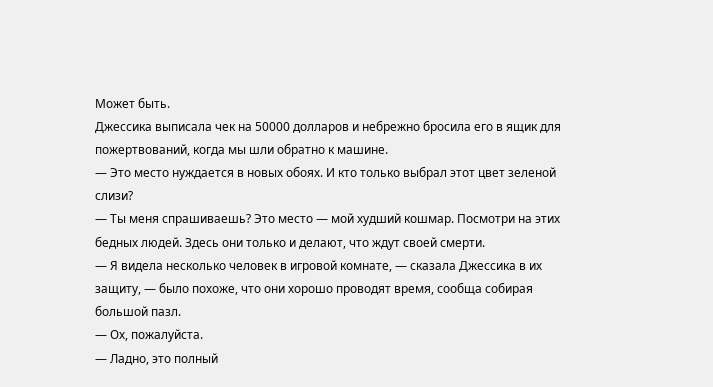Может быть.
Джессика выписала чек на 50000 долларов и небрежно бросила его в ящик для пожертвований, когда мы шли обратно к машине.
— Это место нуждается в новых обоях. И кто только выбрал этот цвет зеленой слизи?
— Ты меня спрашиваешь? Это место — мой худший кошмар. Посмотри на этих бедных людей. Здесь они только и делают, что ждут своей смерти.
— Я видела несколько человек в игровой комнате, — сказала Джессика в их защиту, — было похоже, что они хорошо проводят время, сообща собирая большой пазл.
— Ох, пожалуйста.
— Ладно, это полный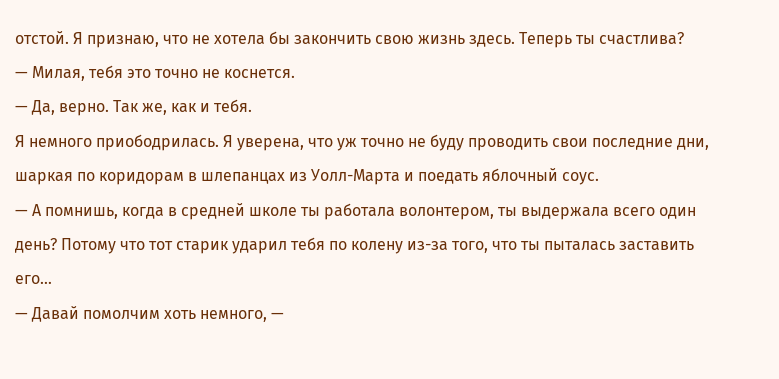отстой. Я признаю, что не хотела бы закончить свою жизнь здесь. Теперь ты счастлива?
— Милая, тебя это точно не коснется.
— Да, верно. Так же, как и тебя.
Я немного приободрилась. Я уверена, что уж точно не буду проводить свои последние дни, шаркая по коридорам в шлепанцах из Уолл-Марта и поедать яблочный соус.
— А помнишь, когда в средней школе ты работала волонтером, ты выдержала всего один день? Потому что тот старик ударил тебя по колену из-за того, что ты пыталась заставить его…
— Давай помолчим хоть немного, —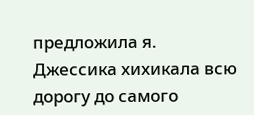предложила я.
Джессика хихикала всю дорогу до самого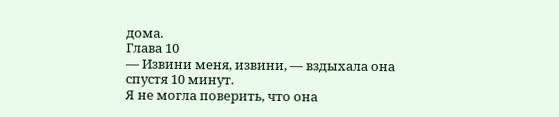дома.
Глава 10
— Извини меня, извини, — вздыхала она спустя 10 минут.
Я не могла поверить, что она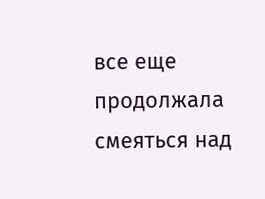все еще продолжала смеяться над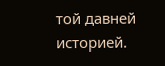той давней историей.